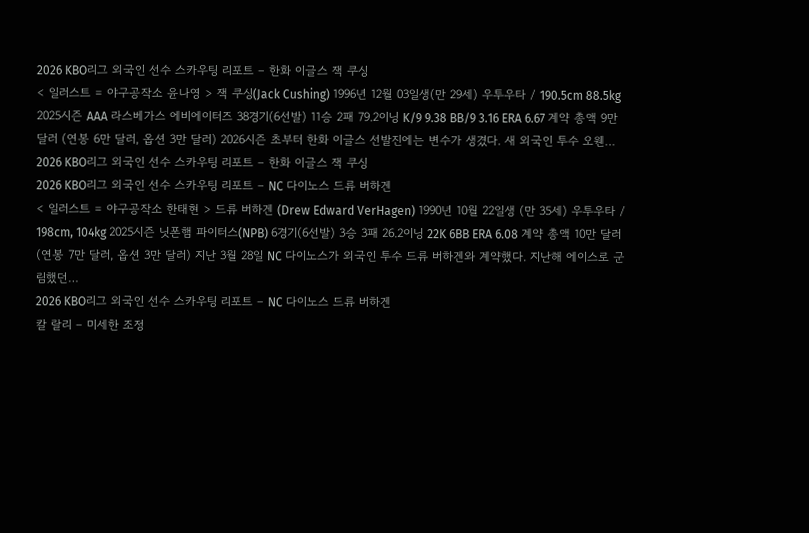2026 KBO리그 외국인 선수 스카우팅 리포트 – 한화 이글스 잭 쿠싱
< 일러스트 = 야구공작소 윤나영 > 잭 쿠싱(Jack Cushing) 1996년 12월 03일생(만 29세) 우투우타 / 190.5cm 88.5kg 2025시즌 AAA 라스베가스 에비에이터즈 38경기(6선발) 11승 2패 79.2이닝 K/9 9.38 BB/9 3.16 ERA 6.67 계약 총액 9만 달러 (연봉 6만 달러, 옵션 3만 달러) 2026시즌 초부터 한화 이글스 선발진에는 변수가 생겼다. 새 외국인 투수 오웬…
2026 KBO리그 외국인 선수 스카우팅 리포트 – 한화 이글스 잭 쿠싱
2026 KBO리그 외국인 선수 스카우팅 리포트 – NC 다이노스 드류 버하겐
< 일러스트 = 야구공작소 한태현 > 드류 버하겐 (Drew Edward VerHagen) 1990년 10월 22일생 (만 35세) 우투우타 / 198cm, 104kg 2025시즌 닛폰햄 파이터스(NPB) 6경기(6선발) 3승 3패 26.2이닝 22K 6BB ERA 6.08 계약 총액 10만 달러 (연봉 7만 달러, 옵션 3만 달러) 지난 3월 28일 NC 다이노스가 외국인 투수 드류 버하겐와 계약했다. 지난해 에이스로 군림했던…
2026 KBO리그 외국인 선수 스카우팅 리포트 – NC 다이노스 드류 버하겐
칼 랄리 – 미세한 조정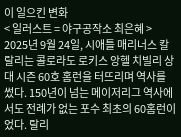이 일으킨 변화
< 일러스트 = 야구공작소 최은혜 > 2025년 9월 24일, 시애틀 매리너스 칼 랄리는 콜로라도 로키스 앙헬 치빌리 상대 시즌 60호 홈런을 터뜨리며 역사를 썼다. 150년이 넘는 메이저리그 역사에서도 전례가 없는 포수 최초의 60홈런이었다. 랄리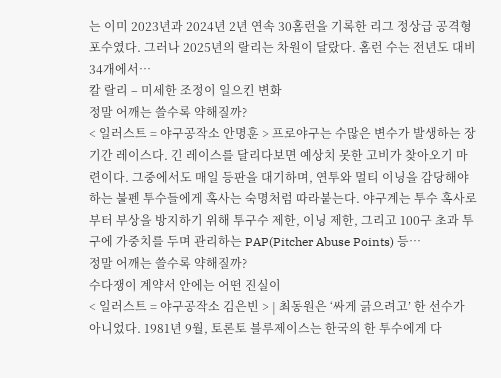는 이미 2023년과 2024년 2년 연속 30홈런을 기록한 리그 정상급 공격형 포수였다. 그러나 2025년의 랄리는 차원이 달랐다. 홈런 수는 전년도 대비 34개에서…
칼 랄리 – 미세한 조정이 일으킨 변화
정말 어깨는 쓸수록 약해질까?
< 일러스트 = 야구공작소 안명훈 > 프로야구는 수많은 변수가 발생하는 장기간 레이스다. 긴 레이스를 달리다보면 예상치 못한 고비가 찾아오기 마련이다. 그중에서도 매일 등판을 대기하며, 연투와 멀티 이닝을 감당해야 하는 불펜 투수들에게 혹사는 숙명처럼 따라붙는다. 야구계는 투수 혹사로부터 부상을 방지하기 위해 투구수 제한, 이닝 제한, 그리고 100구 초과 투구에 가중치를 두며 관리하는 PAP(Pitcher Abuse Points) 등…
정말 어깨는 쓸수록 약해질까?
수다쟁이 계약서 안에는 어떤 진실이
< 일러스트 = 야구공작소 김은빈 > | 최동원은 ‘싸게 긁으려고’ 한 선수가 아니었다. 1981년 9월, 토론토 블루제이스는 한국의 한 투수에게 다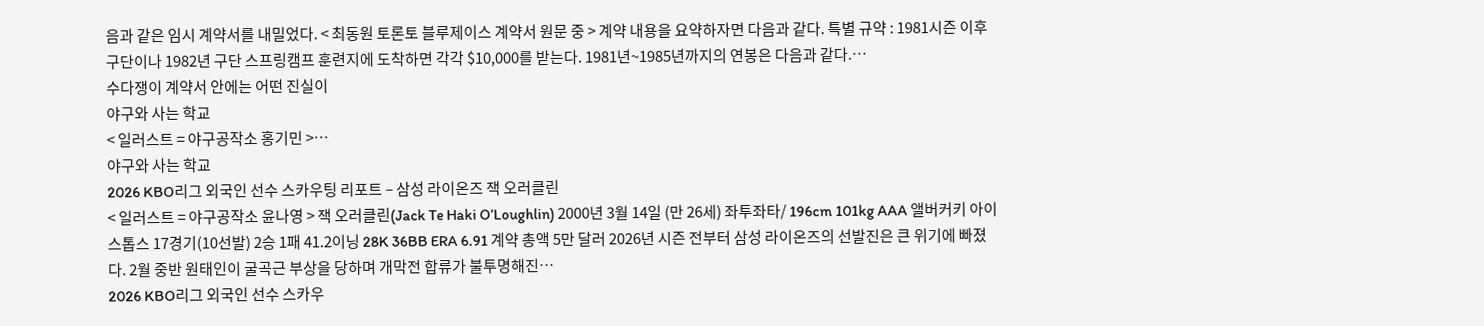음과 같은 임시 계약서를 내밀었다. < 최동원 토론토 블루제이스 계약서 원문 중 > 계약 내용을 요약하자면 다음과 같다. 특별 규약 : 1981시즌 이후 구단이나 1982년 구단 스프링캠프 훈련지에 도착하면 각각 $10,000를 받는다. 1981년~1985년까지의 연봉은 다음과 같다.…
수다쟁이 계약서 안에는 어떤 진실이
야구와 사는 학교
< 일러스트 = 야구공작소 홍기민 >…
야구와 사는 학교
2026 KBO리그 외국인 선수 스카우팅 리포트 – 삼성 라이온즈 잭 오러클린
< 일러스트 = 야구공작소 윤나영 > 잭 오러클린(Jack Te Haki O’Loughlin) 2000년 3월 14일 (만 26세) 좌투좌타/ 196cm 101kg AAA 앨버커키 아이스톱스 17경기(10선발) 2승 1패 41.2이닝 28K 36BB ERA 6.91 계약 총액 5만 달러 2026년 시즌 전부터 삼성 라이온즈의 선발진은 큰 위기에 빠졌다. 2월 중반 원태인이 굴곡근 부상을 당하며 개막전 합류가 불투명해진…
2026 KBO리그 외국인 선수 스카우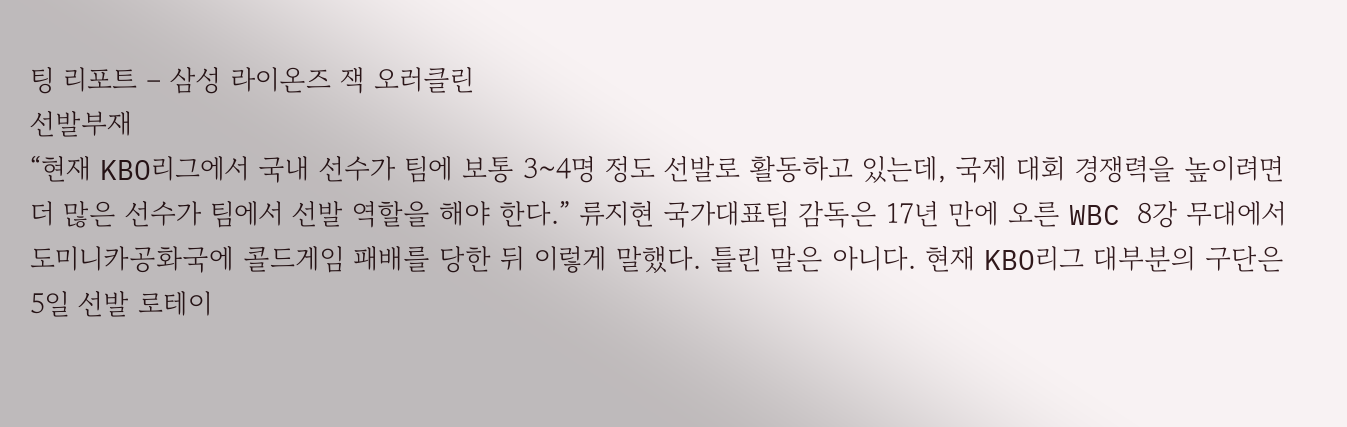팅 리포트 – 삼성 라이온즈 잭 오러클린
선발부재
“현재 KBO리그에서 국내 선수가 팀에 보통 3~4명 정도 선발로 활동하고 있는데, 국제 대회 경쟁력을 높이려면 더 많은 선수가 팀에서 선발 역할을 해야 한다.” 류지현 국가대표팀 감독은 17년 만에 오른 WBC 8강 무대에서 도미니카공화국에 콜드게임 패배를 당한 뒤 이렇게 말했다. 틀린 말은 아니다. 현재 KBO리그 대부분의 구단은 5일 선발 로테이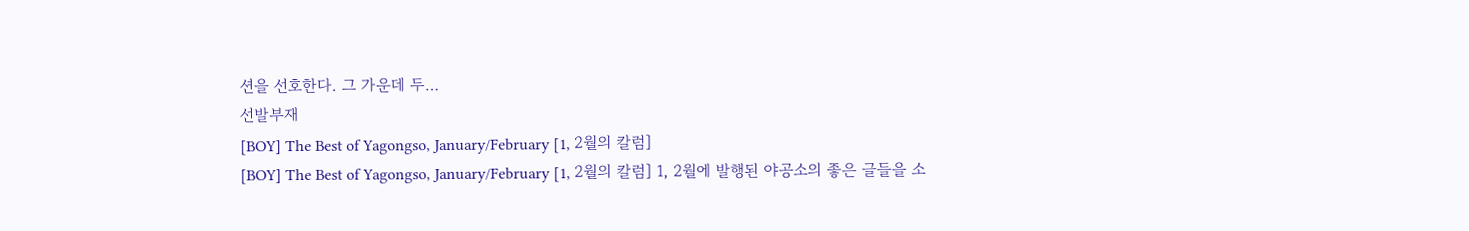션을 선호한다. 그 가운데 두…
선발부재
[BOY] The Best of Yagongso, January/February [1, 2월의 칼럼]
[BOY] The Best of Yagongso, January/February [1, 2월의 칼럼] 1, 2월에 발행된 야공소의 좋은 글들을 소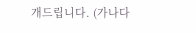개드립니다. (가나다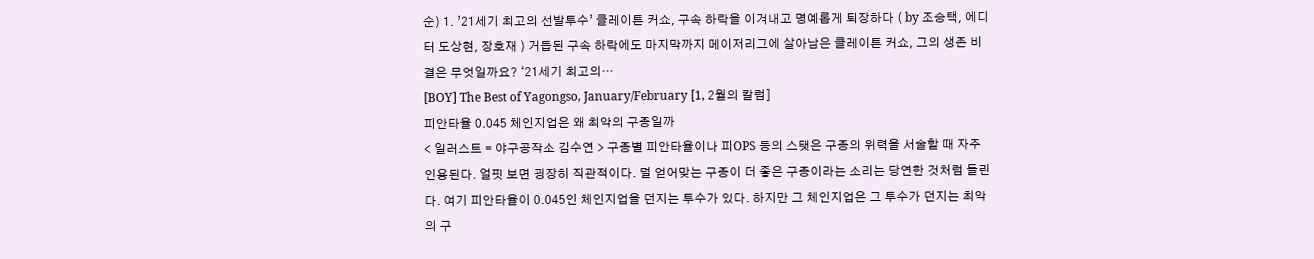순) 1. ’21세기 최고의 선발투수’ 클레이튼 커쇼, 구속 하락을 이겨내고 명예롭게 퇴장하다 ( by 조승택, 에디터 도상현, 장호재 ) 거듭된 구속 하락에도 마지막까지 메이저리그에 살아남은 클레이튼 커쇼, 그의 생존 비결은 무엇일까요? ‘21세기 최고의…
[BOY] The Best of Yagongso, January/February [1, 2월의 칼럼]
피안타율 0.045 체인지업은 왜 최악의 구종일까
< 일러스트 = 야구공작소 김수연 > 구종별 피안타율이나 피OPS 등의 스탯은 구종의 위력을 서술할 때 자주 인용된다. 얼핏 보면 굉장히 직관적이다. 덜 얻어맞는 구종이 더 좋은 구종이라는 소리는 당연한 것처럼 들린다. 여기 피안타율이 0.045인 체인지업을 던지는 투수가 있다. 하지만 그 체인지업은 그 투수가 던지는 최악의 구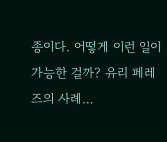종이다. 어떻게 이런 일이 가능한 걸까? 유리 페레즈의 사례…